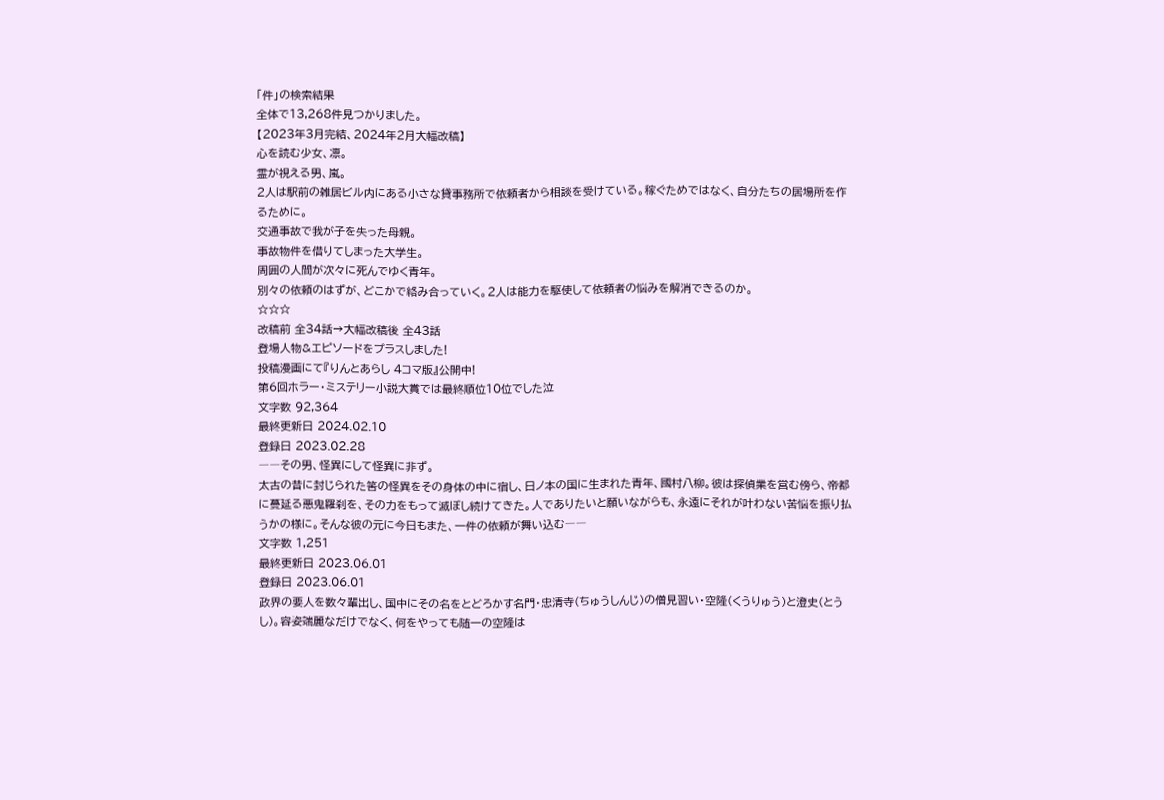「件」の検索結果
全体で13,268件見つかりました。
【2023年3月完結、2024年2月大幅改稿】
心を読む少女、凛。
霊が視える男、嵐。
2人は駅前の雑居ビル内にある小さな貸事務所で依頼者から相談を受けている。稼ぐためではなく、自分たちの居場所を作るために。
交通事故で我が子を失った母親。
事故物件を借りてしまった大学生。
周囲の人間が次々に死んでゆく青年。
別々の依頼のはずが、どこかで絡み合っていく。2人は能力を駆使して依頼者の悩みを解消できるのか。
☆☆☆
改稿前 全34話→大幅改稿後 全43話
登場人物&エピソードをプラスしました!
投稿漫画にて『りんとあらし 4コマ版』公開中!
第6回ホラー・ミステリー小説大賞では最終順位10位でした泣
文字数 92,364
最終更新日 2024.02.10
登録日 2023.02.28
――その男、怪異にして怪異に非ず。
太古の昔に封じられた筈の怪異をその身体の中に宿し、日ノ本の国に生まれた青年、國村八柳。彼は探偵業を営む傍ら、帝都に蔓延る悪鬼羅刹を、その力をもって滅ぼし続けてきた。人でありたいと願いながらも、永遠にそれが叶わない苦悩を振り払うかの様に。そんな彼の元に今日もまた、一件の依頼が舞い込む――
文字数 1,251
最終更新日 2023.06.01
登録日 2023.06.01
政界の要人を数々輩出し、国中にその名をとどろかす名門・忠清寺(ちゅうしんじ)の僧見習い・空隆(くうりゅう)と澄史(とうし)。容姿端麗なだけでなく、何をやっても随一の空隆は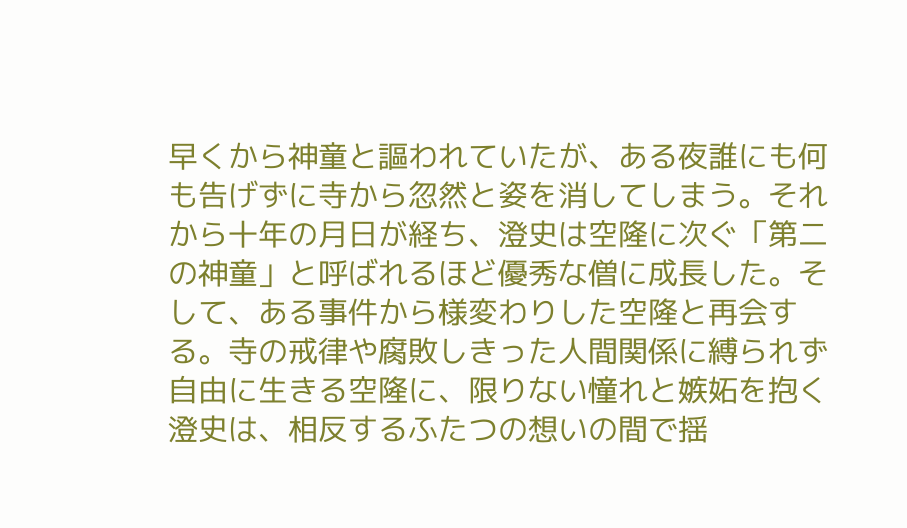早くから神童と謳われていたが、ある夜誰にも何も告げずに寺から忽然と姿を消してしまう。それから十年の月日が経ち、澄史は空隆に次ぐ「第二の神童」と呼ばれるほど優秀な僧に成長した。そして、ある事件から様変わりした空隆と再会する。寺の戒律や腐敗しきった人間関係に縛られず自由に生きる空隆に、限りない憧れと嫉妬を抱く澄史は、相反するふたつの想いの間で揺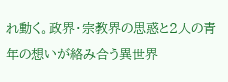れ動く。政界・宗教界の思惑と2人の青年の想いが絡み合う異世界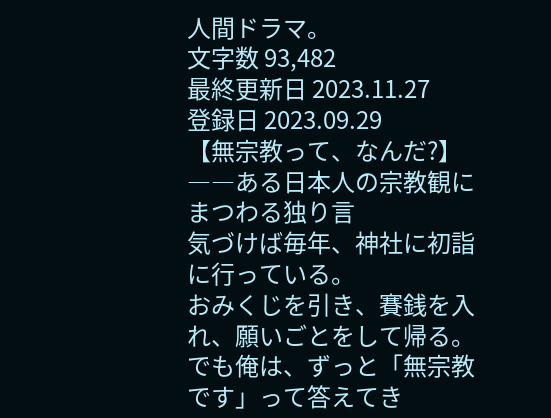人間ドラマ。
文字数 93,482
最終更新日 2023.11.27
登録日 2023.09.29
【無宗教って、なんだ?】
――ある日本人の宗教観にまつわる独り言
気づけば毎年、神社に初詣に行っている。
おみくじを引き、賽銭を入れ、願いごとをして帰る。
でも俺は、ずっと「無宗教です」って答えてき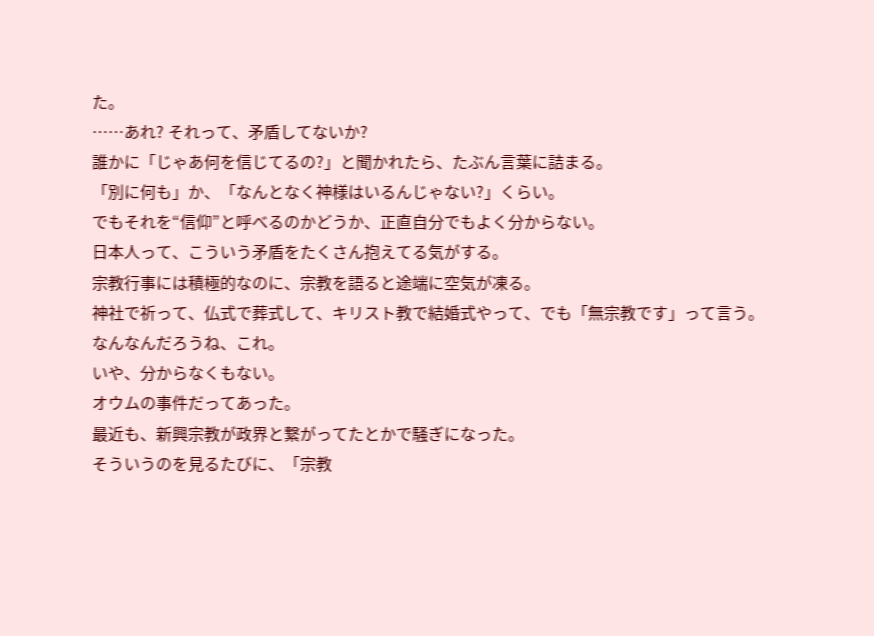た。
……あれ? それって、矛盾してないか?
誰かに「じゃあ何を信じてるの?」と聞かれたら、たぶん言葉に詰まる。
「別に何も」か、「なんとなく神様はいるんじゃない?」くらい。
でもそれを“信仰”と呼べるのかどうか、正直自分でもよく分からない。
日本人って、こういう矛盾をたくさん抱えてる気がする。
宗教行事には積極的なのに、宗教を語ると途端に空気が凍る。
神社で祈って、仏式で葬式して、キリスト教で結婚式やって、でも「無宗教です」って言う。
なんなんだろうね、これ。
いや、分からなくもない。
オウムの事件だってあった。
最近も、新興宗教が政界と繋がってたとかで騒ぎになった。
そういうのを見るたびに、「宗教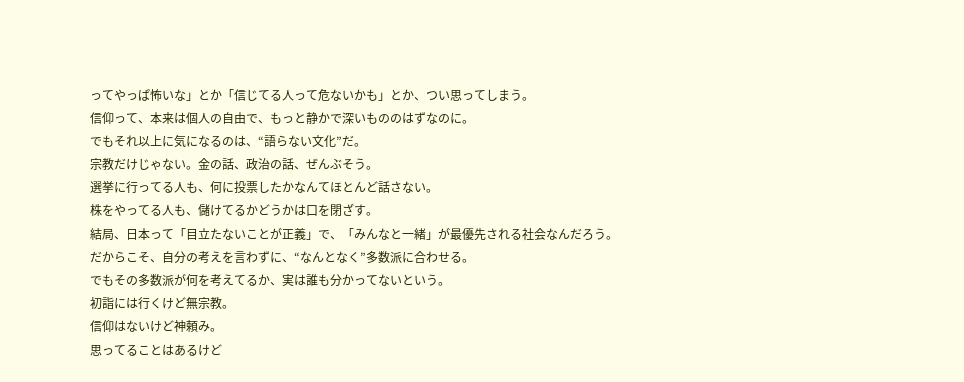ってやっぱ怖いな」とか「信じてる人って危ないかも」とか、つい思ってしまう。
信仰って、本来は個人の自由で、もっと静かで深いもののはずなのに。
でもそれ以上に気になるのは、“語らない文化”だ。
宗教だけじゃない。金の話、政治の話、ぜんぶそう。
選挙に行ってる人も、何に投票したかなんてほとんど話さない。
株をやってる人も、儲けてるかどうかは口を閉ざす。
結局、日本って「目立たないことが正義」で、「みんなと一緒」が最優先される社会なんだろう。
だからこそ、自分の考えを言わずに、“なんとなく”多数派に合わせる。
でもその多数派が何を考えてるか、実は誰も分かってないという。
初詣には行くけど無宗教。
信仰はないけど神頼み。
思ってることはあるけど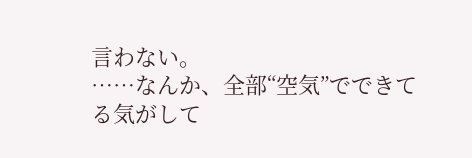言わない。
……なんか、全部“空気”でできてる気がして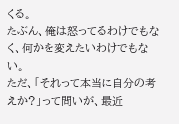くる。
たぶん、俺は怒ってるわけでもなく、何かを変えたいわけでもない。
ただ、「それって本当に自分の考えか?」って問いが、最近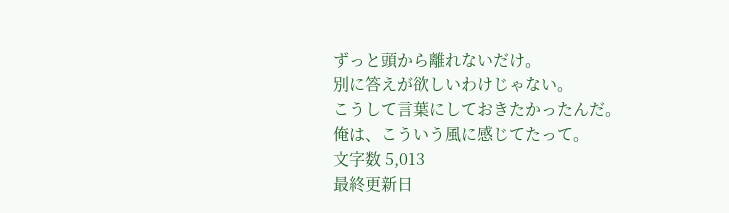ずっと頭から離れないだけ。
別に答えが欲しいわけじゃない。
こうして言葉にしておきたかったんだ。
俺は、こういう風に感じてたって。
文字数 5,013
最終更新日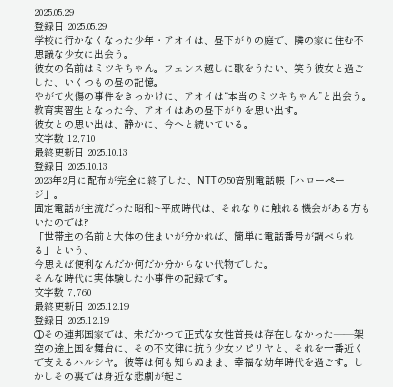2025.05.29
登録日 2025.05.29
学校に行かなくなった少年・アオイは、昼下がりの庭で、隣の家に住む不思議な少女に出会う。
彼女の名前はミツキちゃん。フェンス越しに歌をうたい、笑う彼女と過ごした、いくつもの昼の記憶。
やがて火傷の事件をきっかけに、アオイは“本当のミツキちゃん”と出会う。
教育実習生となった今、アオイはあの昼下がりを思い出す。
彼女との思い出は、静かに、今へと続いている。
文字数 12,710
最終更新日 2025.10.13
登録日 2025.10.13
2023年2月に配布が完全に終了した、NTTの50音別電話帳「ハローページ」。
固定電話が主流だった昭和~平成時代は、それなりに触れる機会がある方もいたのでは?
「世帯主の名前と大体の住まいが分かれば、簡単に電話番号が調べられる」という、
今思えば便利なんだか何だか分からない代物でした。
そんな時代に実体験した小事件の記録です。
文字数 7,760
最終更新日 2025.12.19
登録日 2025.12.19
①その連邦国家では、未だかつて正式な女性首長は存在しなかった――架空の途上国を舞台に、その不文律に抗う少女ソピリヤと、それを一番近くで支えるハルシヤ。彼等は何も知らぬまま、幸福な幼年時代を過ごす。しかしその裏では身近な悲劇が起こ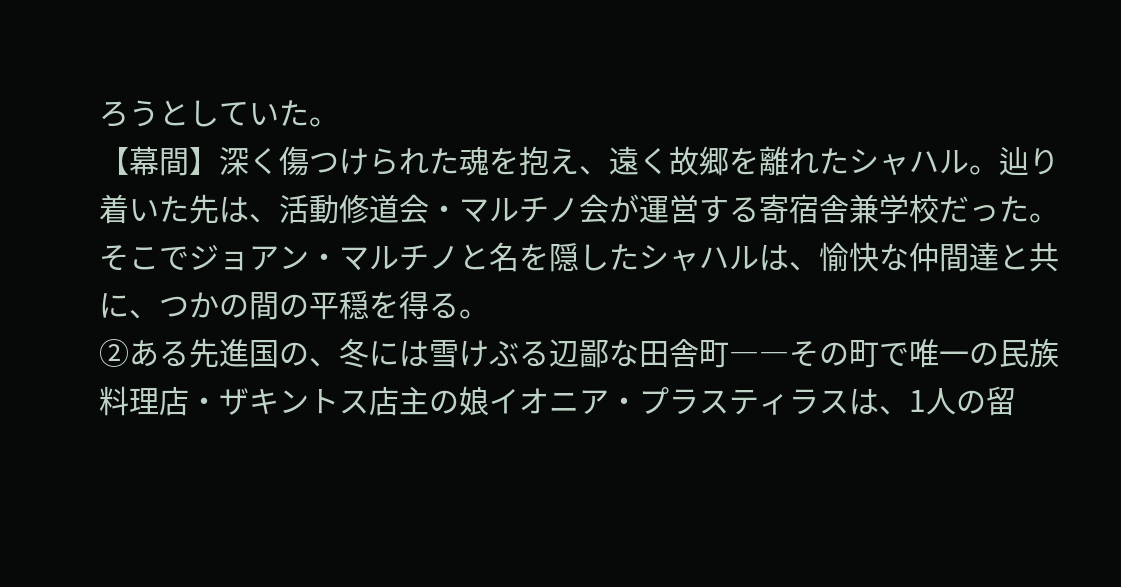ろうとしていた。
【幕間】深く傷つけられた魂を抱え、遠く故郷を離れたシャハル。辿り着いた先は、活動修道会・マルチノ会が運営する寄宿舎兼学校だった。そこでジョアン・マルチノと名を隠したシャハルは、愉快な仲間達と共に、つかの間の平穏を得る。
②ある先進国の、冬には雪けぶる辺鄙な田舎町――その町で唯一の民族料理店・ザキントス店主の娘イオニア・プラスティラスは、1人の留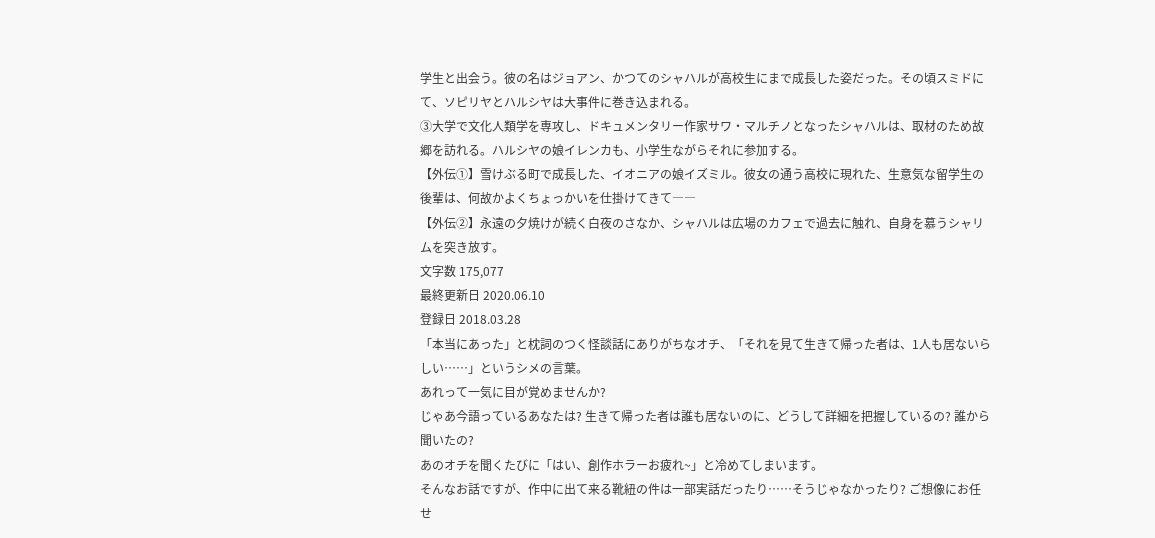学生と出会う。彼の名はジョアン、かつてのシャハルが高校生にまで成長した姿だった。その頃スミドにて、ソピリヤとハルシヤは大事件に巻き込まれる。
③大学で文化人類学を専攻し、ドキュメンタリー作家サワ・マルチノとなったシャハルは、取材のため故郷を訪れる。ハルシヤの娘イレンカも、小学生ながらそれに参加する。
【外伝①】雪けぶる町で成長した、イオニアの娘イズミル。彼女の通う高校に現れた、生意気な留学生の後輩は、何故かよくちょっかいを仕掛けてきて――
【外伝②】永遠の夕焼けが続く白夜のさなか、シャハルは広場のカフェで過去に触れ、自身を慕うシャリムを突き放す。
文字数 175,077
最終更新日 2020.06.10
登録日 2018.03.28
「本当にあった」と枕詞のつく怪談話にありがちなオチ、「それを見て生きて帰った者は、1人も居ないらしい……」というシメの言葉。
あれって一気に目が覚めませんか?
じゃあ今語っているあなたは? 生きて帰った者は誰も居ないのに、どうして詳細を把握しているの? 誰から聞いたの?
あのオチを聞くたびに「はい、創作ホラーお疲れ~」と冷めてしまいます。
そんなお話ですが、作中に出て来る靴紐の件は一部実話だったり……そうじゃなかったり? ご想像にお任せ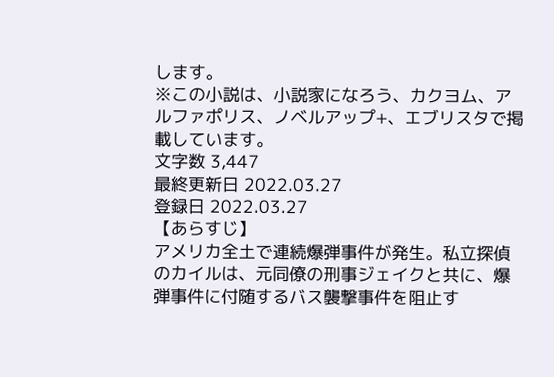します。
※この小説は、小説家になろう、カクヨム、アルファポリス、ノベルアップ+、エブリスタで掲載しています。
文字数 3,447
最終更新日 2022.03.27
登録日 2022.03.27
【あらすじ】
アメリカ全土で連続爆弾事件が発生。私立探偵のカイルは、元同僚の刑事ジェイクと共に、爆弾事件に付随するバス襲撃事件を阻止す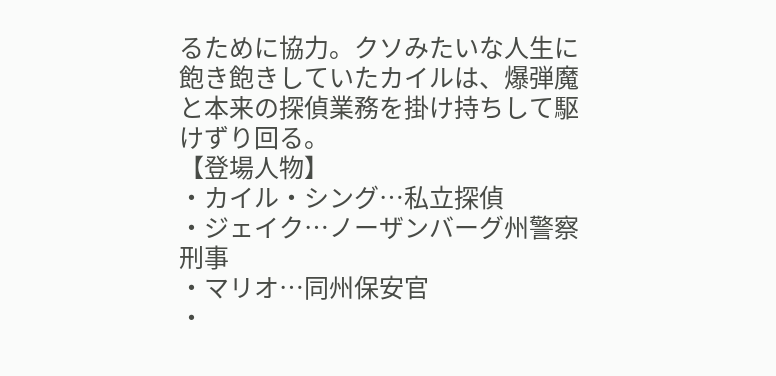るために協力。クソみたいな人生に飽き飽きしていたカイルは、爆弾魔と本来の探偵業務を掛け持ちして駆けずり回る。
【登場人物】
・カイル・シング…私立探偵
・ジェイク…ノーザンバーグ州警察刑事
・マリオ…同州保安官
・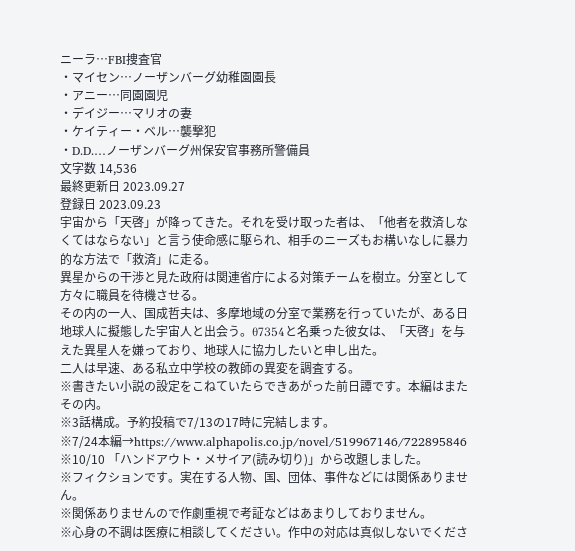ニーラ…FBI捜査官
・マイセン…ノーザンバーグ幼稚園園長
・アニー…同園園児
・デイジー…マリオの妻
・ケイティー・ベル…襲撃犯
・D.D.…ノーザンバーグ州保安官事務所警備員
文字数 14,536
最終更新日 2023.09.27
登録日 2023.09.23
宇宙から「天啓」が降ってきた。それを受け取った者は、「他者を救済しなくてはならない」と言う使命感に駆られ、相手のニーズもお構いなしに暴力的な方法で「救済」に走る。
異星からの干渉と見た政府は関連省庁による対策チームを樹立。分室として方々に職員を待機させる。
その内の一人、国成哲夫は、多摩地域の分室で業務を行っていたが、ある日地球人に擬態した宇宙人と出会う。θ7354と名乗った彼女は、「天啓」を与えた異星人を嫌っており、地球人に協力したいと申し出た。
二人は早速、ある私立中学校の教師の異変を調査する。
※書きたい小説の設定をこねていたらできあがった前日譚です。本編はまたその内。
※3話構成。予約投稿で7/13の17時に完結します。
※7/24本編→https://www.alphapolis.co.jp/novel/519967146/722895846
※10/10 「ハンドアウト・メサイア(読み切り)」から改題しました。
※フィクションです。実在する人物、国、団体、事件などには関係ありません。
※関係ありませんので作劇重視で考証などはあまりしておりません。
※心身の不調は医療に相談してください。作中の対応は真似しないでくださ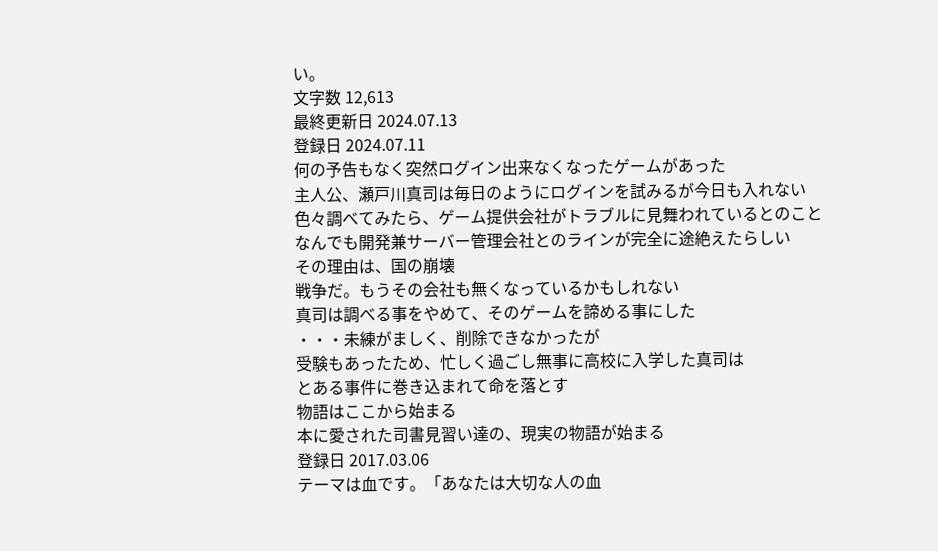い。
文字数 12,613
最終更新日 2024.07.13
登録日 2024.07.11
何の予告もなく突然ログイン出来なくなったゲームがあった
主人公、瀬戸川真司は毎日のようにログインを試みるが今日も入れない
色々調べてみたら、ゲーム提供会社がトラブルに見舞われているとのこと
なんでも開発兼サーバー管理会社とのラインが完全に途絶えたらしい
その理由は、国の崩壊
戦争だ。もうその会社も無くなっているかもしれない
真司は調べる事をやめて、そのゲームを諦める事にした
・・・未練がましく、削除できなかったが
受験もあったため、忙しく過ごし無事に高校に入学した真司は
とある事件に巻き込まれて命を落とす
物語はここから始まる
本に愛された司書見習い達の、現実の物語が始まる
登録日 2017.03.06
テーマは血です。「あなたは大切な人の血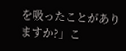を吸ったことがありますか?」こ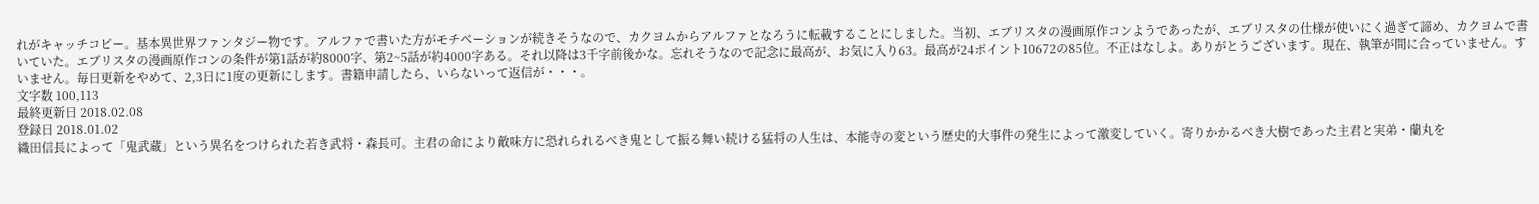れがキャッチコピー。基本異世界ファンタジー物です。アルファで書いた方がモチベーションが続きそうなので、カクヨムからアルファとなろうに転載することにしました。当初、エブリスタの漫画原作コンようであったが、エブリスタの仕様が使いにく過ぎて諦め、カクヨムで書いていた。エブリスタの漫画原作コンの条件が第1話が約8000字、第2~5話が約4000字ある。それ以降は3千字前後かな。忘れそうなので記念に最高が、お気に入り63。最高が24ポイント10672の85位。不正はなしよ。ありがとうございます。現在、執筆が間に合っていません。すいません。毎日更新をやめて、2,3日に1度の更新にします。書籍申請したら、いらないって返信が・・・。
文字数 100,113
最終更新日 2018.02.08
登録日 2018.01.02
織田信長によって「鬼武蔵」という異名をつけられた若き武将・森長可。主君の命により敵味方に恐れられるべき鬼として振る舞い続ける猛将の人生は、本能寺の変という歴史的大事件の発生によって激変していく。寄りかかるべき大樹であった主君と実弟・蘭丸を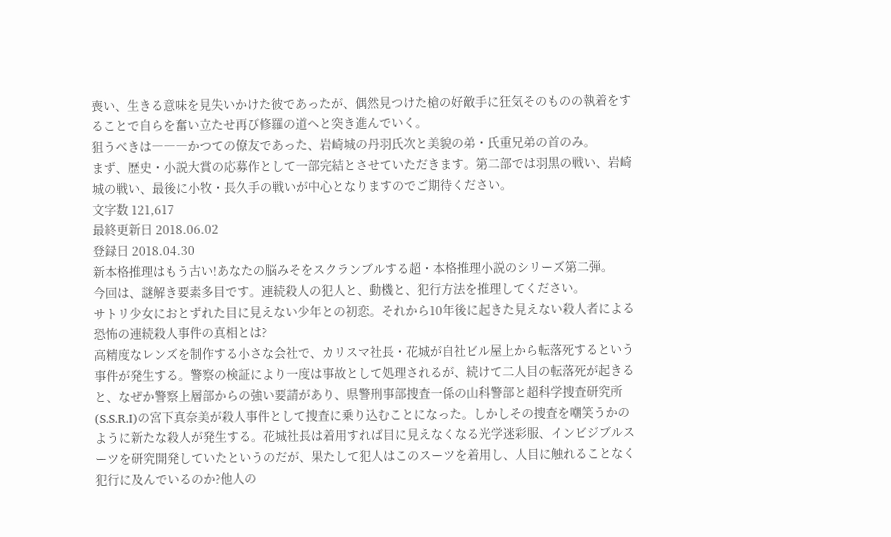喪い、生きる意味を見失いかけた彼であったが、偶然見つけた槍の好敵手に狂気そのものの執着をすることで自らを奮い立たせ再び修羅の道へと突き進んでいく。
狙うべきは―――かつての僚友であった、岩崎城の丹羽氏次と美貌の弟・氏重兄弟の首のみ。
まず、歴史・小説大賞の応募作として一部完結とさせていただきます。第二部では羽黒の戦い、岩崎城の戦い、最後に小牧・長久手の戦いが中心となりますのでご期待ください。
文字数 121,617
最終更新日 2018.06.02
登録日 2018.04.30
新本格推理はもう古い!あなたの脳みそをスクランブルする超・本格推理小説のシリーズ第二弾。
今回は、謎解き要素多目です。連続殺人の犯人と、動機と、犯行方法を推理してください。
サトリ少女におとずれた目に見えない少年との初恋。それから10年後に起きた見えない殺人者による恐怖の連続殺人事件の真相とは?
高精度なレンズを制作する小さな会社で、カリスマ社長・花城が自社ビル屋上から転落死するという事件が発生する。警察の検証により一度は事故として処理されるが、続けて二人目の転落死が起きると、なぜか警察上層部からの強い要請があり、県警刑事部捜査一係の山科警部と超科学捜査研究所(S.S.R.I)の宮下真奈美が殺人事件として捜査に乗り込むことになった。しかしその捜査を嘲笑うかのように新たな殺人が発生する。花城社長は着用すれば目に見えなくなる光学迷彩服、インビジブルスーツを研究開発していたというのだが、果たして犯人はこのスーツを着用し、人目に触れることなく犯行に及んでいるのか?他人の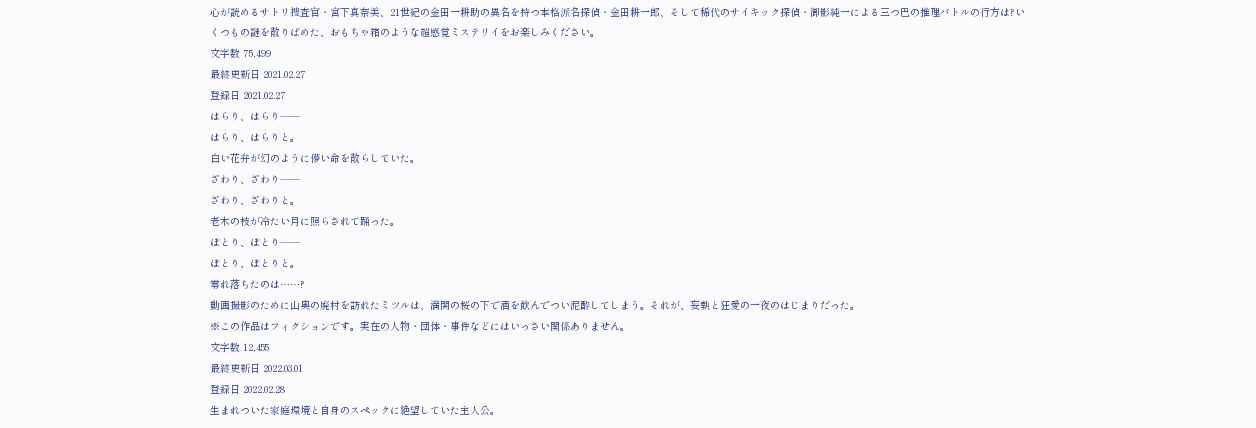心が読めるサトリ捜査官・宮下真奈美、21世紀の金田一耕助の異名を持つ本格派名探偵・金田耕一郎、そして稀代のサイキック探偵・御影純一による三つ巴の推理バトルの行方は?いくつもの謎を散りばめた、おもちゃ箱のような超感覚ミステリイをお楽しみください。
文字数 75,499
最終更新日 2021.02.27
登録日 2021.02.27
はらり、はらり――
はらり、はらりと。
白い花弁が幻のように儚い命を散らしていた。
ざわり、ざわり――
ざわり、ざわりと。
老木の枝が冷たい月に照らされて踊った。
ぼとり、ぼとり――
ぼとり、ぼとりと。
零れ落ちたのは……?
動画撮影のために山奥の廃村を訪れたミツルは、満開の桜の下で酒を飲んでつい泥酔してしまう。それが、妄執と狂愛の一夜のはじまりだった。
※この作品はフィクションです。実在の人物・団体・事件などにはいっさい関係ありません。
文字数 12,455
最終更新日 2022.03.01
登録日 2022.02.28
生まれついた家庭環境と自身のスペックに絶望していた主人公。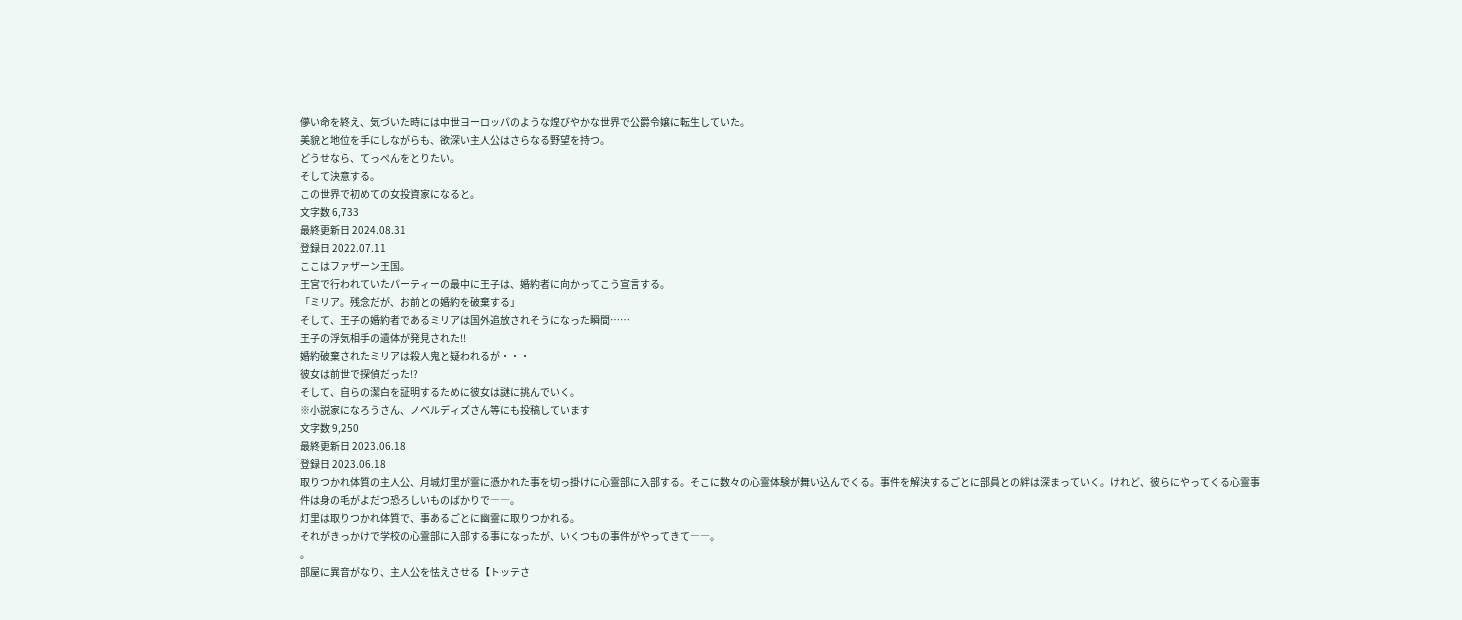儚い命を終え、気づいた時には中世ヨーロッパのような煌びやかな世界で公爵令嬢に転生していた。
美貌と地位を手にしながらも、欲深い主人公はさらなる野望を持つ。
どうせなら、てっぺんをとりたい。
そして決意する。
この世界で初めての女投資家になると。
文字数 6,733
最終更新日 2024.08.31
登録日 2022.07.11
ここはファザーン王国。
王宮で行われていたパーティーの最中に王子は、婚約者に向かってこう宣言する。
「ミリア。残念だが、お前との婚約を破棄する」
そして、王子の婚約者であるミリアは国外追放されそうになった瞬間……
王子の浮気相手の遺体が発見された!!
婚約破棄されたミリアは殺人鬼と疑われるが・・・
彼女は前世で探偵だった!?
そして、自らの潔白を証明するために彼女は謎に挑んでいく。
※小説家になろうさん、ノベルディズさん等にも投稿しています
文字数 9,250
最終更新日 2023.06.18
登録日 2023.06.18
取りつかれ体質の主人公、月城灯里が霊に憑かれた事を切っ掛けに心霊部に入部する。そこに数々の心霊体験が舞い込んでくる。事件を解決するごとに部員との絆は深まっていく。けれど、彼らにやってくる心霊事件は身の毛がよだつ恐ろしいものばかりで――。
灯里は取りつかれ体質で、事あるごとに幽霊に取りつかれる。
それがきっかけで学校の心霊部に入部する事になったが、いくつもの事件がやってきて――。
。
部屋に異音がなり、主人公を怯えさせる【トッテさ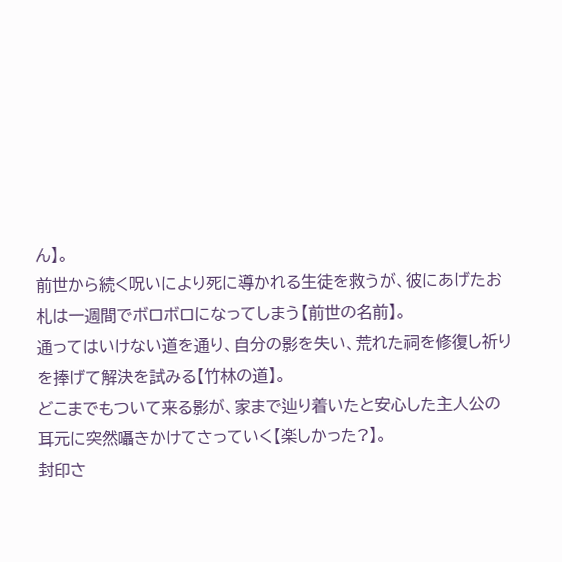ん】。
前世から続く呪いにより死に導かれる生徒を救うが、彼にあげたお札は一週間でボロボロになってしまう【前世の名前】。
通ってはいけない道を通り、自分の影を失い、荒れた祠を修復し祈りを捧げて解決を試みる【竹林の道】。
どこまでもついて来る影が、家まで辿り着いたと安心した主人公の耳元に突然囁きかけてさっていく【楽しかった?】。
封印さ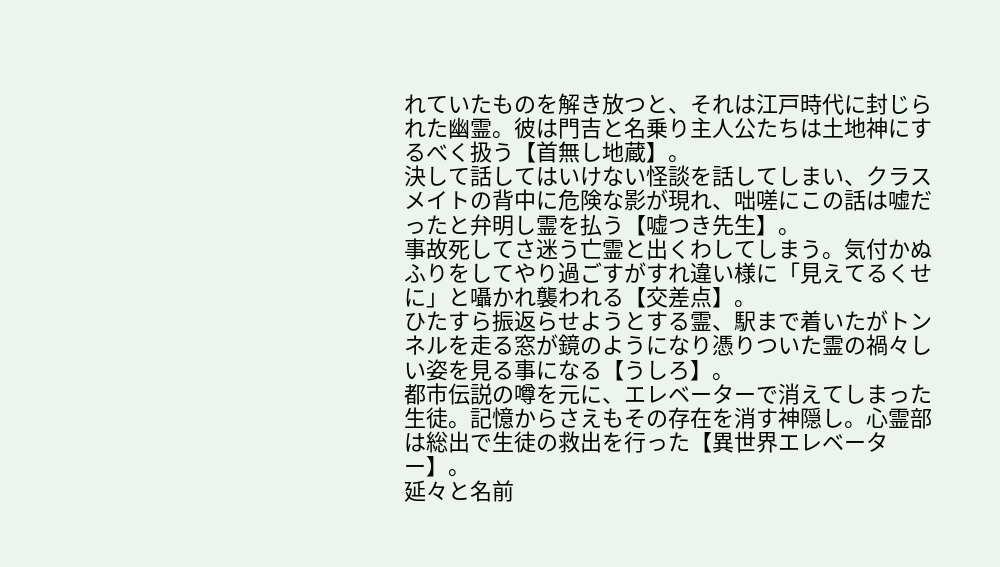れていたものを解き放つと、それは江戸時代に封じられた幽霊。彼は門吉と名乗り主人公たちは土地神にするべく扱う【首無し地蔵】。
決して話してはいけない怪談を話してしまい、クラスメイトの背中に危険な影が現れ、咄嗟にこの話は嘘だったと弁明し霊を払う【嘘つき先生】。
事故死してさ迷う亡霊と出くわしてしまう。気付かぬふりをしてやり過ごすがすれ違い様に「見えてるくせに」と囁かれ襲われる【交差点】。
ひたすら振返らせようとする霊、駅まで着いたがトンネルを走る窓が鏡のようになり憑りついた霊の禍々しい姿を見る事になる【うしろ】。
都市伝説の噂を元に、エレベーターで消えてしまった生徒。記憶からさえもその存在を消す神隠し。心霊部は総出で生徒の救出を行った【異世界エレベーター】。
延々と名前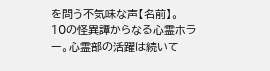を問う不気味な声【名前】。
10の怪異譚からなる心霊ホラー。心霊部の活躍は続いて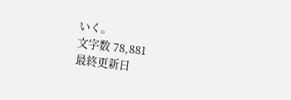いく。
文字数 78,881
最終更新日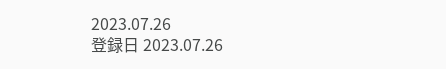2023.07.26
登録日 2023.07.26